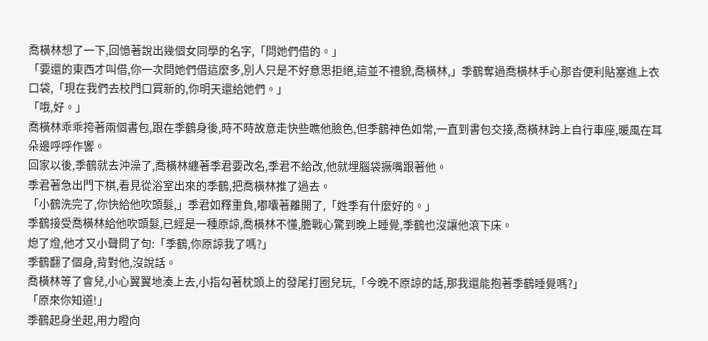喬橫林想了一下,回憶著說出幾個女同學的名字,「問她們借的。」
「要還的東西才叫借,你一次問她們借這麼多,別人只是不好意思拒絕,這並不禮貌,喬橫林,」季鶴奪過喬橫林手心那沓便利貼塞進上衣口袋,「現在我們去校門口買新的,你明天還給她們。」
「哦,好。」
喬橫林乖乖挎著兩個書包,跟在季鶴身後,時不時故意走快些瞧他臉色,但季鶴神色如常,一直到書包交接,喬橫林跨上自行車座,暖風在耳朵邊呼呼作響。
回家以後,季鶴就去沖澡了,喬橫林纏著季君要改名,季君不給改,他就埋腦袋撅嘴跟著他。
季君著急出門下棋,看見從浴室出來的季鶴,把喬橫林推了過去。
「小鶴洗完了,你快給他吹頭髮,」季君如釋重負,嘟囔著離開了,「姓季有什麼好的。」
季鶴接受喬橫林給他吹頭髮,已經是一種原諒,喬橫林不懂,膽戰心驚到晚上睡覺,季鶴也沒讓他滾下床。
熄了燈,他才又小聲問了句:「季鶴,你原諒我了嗎?」
季鶴翻了個身,背對他,沒說話。
喬橫林等了會兒,小心翼翼地湊上去,小指勾著枕頭上的發尾打圈兒玩,「今晚不原諒的話,那我還能抱著季鶴睡覺嗎?」
「原來你知道!」
季鶴起身坐起,用力瞪向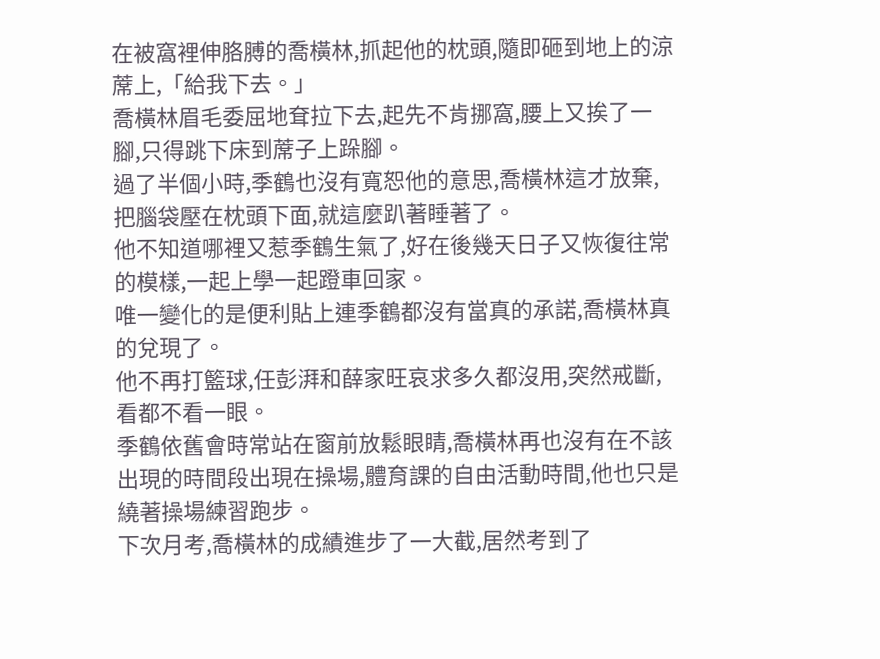在被窩裡伸胳膊的喬橫林,抓起他的枕頭,隨即砸到地上的涼蓆上,「給我下去。」
喬橫林眉毛委屈地耷拉下去,起先不肯挪窩,腰上又挨了一腳,只得跳下床到蓆子上跺腳。
過了半個小時,季鶴也沒有寬恕他的意思,喬橫林這才放棄,把腦袋壓在枕頭下面,就這麼趴著睡著了。
他不知道哪裡又惹季鶴生氣了,好在後幾天日子又恢復往常的模樣,一起上學一起蹬車回家。
唯一變化的是便利貼上連季鶴都沒有當真的承諾,喬橫林真的兌現了。
他不再打籃球,任彭湃和薛家旺哀求多久都沒用,突然戒斷,看都不看一眼。
季鶴依舊會時常站在窗前放鬆眼睛,喬橫林再也沒有在不該出現的時間段出現在操場,體育課的自由活動時間,他也只是繞著操場練習跑步。
下次月考,喬橫林的成績進步了一大截,居然考到了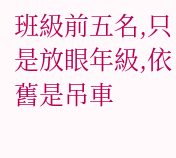班級前五名,只是放眼年級,依舊是吊車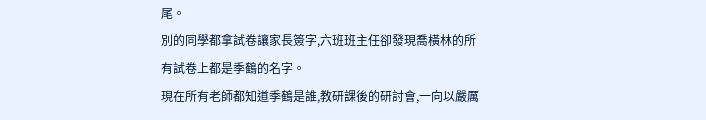尾。
別的同學都拿試卷讓家長簽字,六班班主任卻發現喬橫林的所有試卷上都是季鶴的名字。
現在所有老師都知道季鶴是誰,教研課後的研討會,一向以嚴厲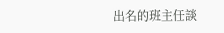出名的班主任談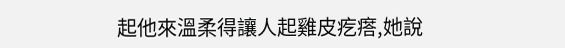起他來溫柔得讓人起雞皮疙瘩,她說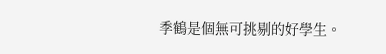季鶴是個無可挑剔的好學生。